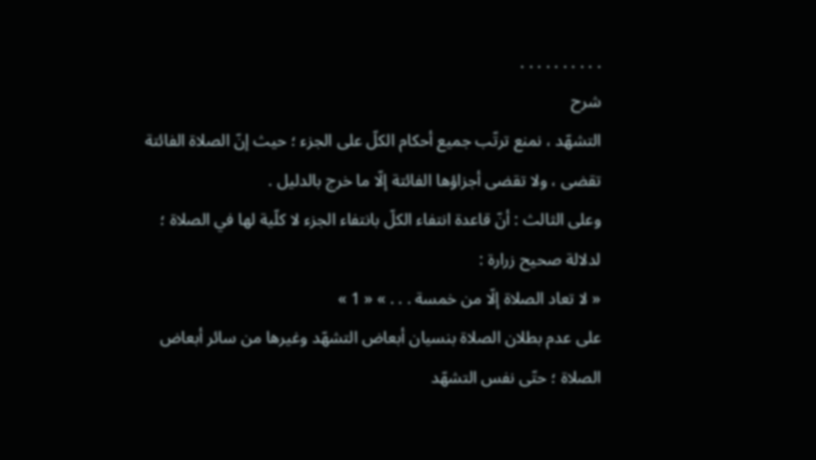. . . . . . . . . .
شرح
التشهّد ، نمنع ترتّب جميع أحكام الكلّ على الجزء ؛ حيث إنّ الصلاة الفائتة تقضى ، ولا تقضى أجزاؤها الفائتة إلّا ما خرج بالدليل .
وعلى الثالث : أنّ قاعدة انتفاء الكلّ بانتفاء الجزء لا كلّية لها في الصلاة ؛ لدلالة صحيح زرارة :
« لا تعاد الصلاة إلّا من خمسة . . . » « 1 »
على عدم بطلان الصلاة بنسيان أبعاض التشهّد وغيرها من سائر أبعاض الصلاة ؛ حتّى نفس التشهّد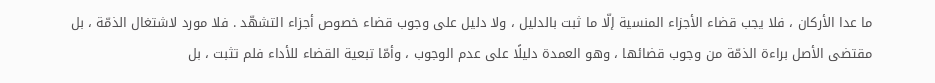ما عدا الأركان ، فلا يجب قضاء الأجزاء المنسية إلّا ما ثبت بالدليل ، ولا دليل على وجوب قضاء خصوص أجزاء التشهّد . فلا مورد لاشتغال الذمّة ، بل مقتضى الأصل براءة الذمّة من وجوب قضائها ، وهو العمدة دليلًا على عدم الوجوب ، وأمّا تبعية القضاء للأداء فلم تثبت ، بل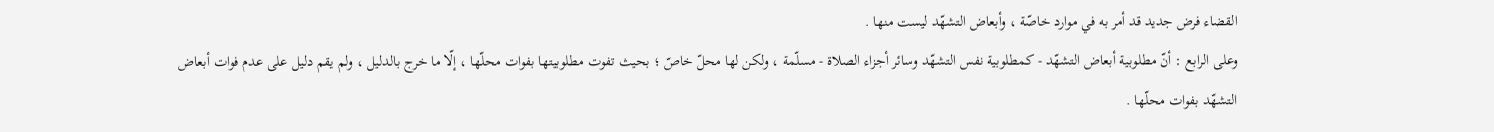القضاء فرض جديد قد أمر به في موارد خاصّة ، وأبعاض التشهّد ليست منها .
وعلى الرابع : أنّ مطلوبية أبعاض التشهّد - كمطلوبية نفس التشهّد وسائر أجزاء الصلاة - مسلّمة ، ولكن لها محلّ خاصّ ؛ بحيث تفوت مطلوبيتها بفوات محلّها ، إلّا ما خرج بالدليل ، ولم يقم دليل على عدم فوات أبعاض التشهّد بفوات محلّها .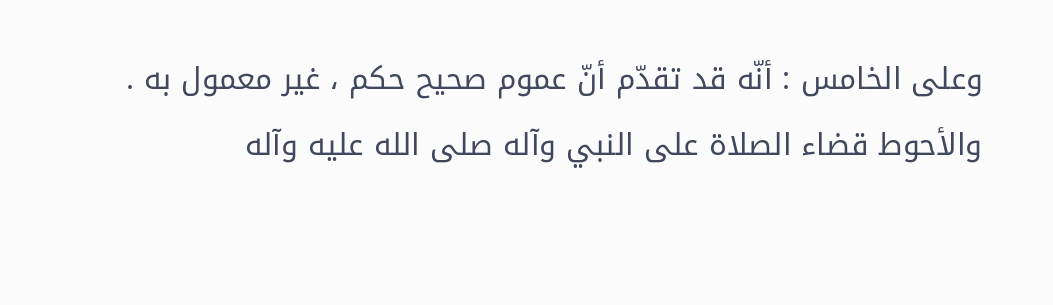وعلى الخامس : أنّه قد تقدّم أنّ عموم صحيح حكم ، غير معمول به .
والأحوط قضاء الصلاة على النبي وآله صلى الله عليه وآله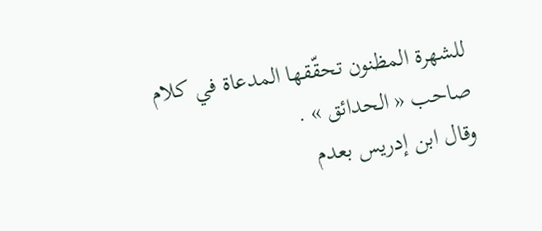للشهرة المظنون تحقّقها المدعاة في كلام صاحب « الحدائق » .
وقال ابن إدريس بعدم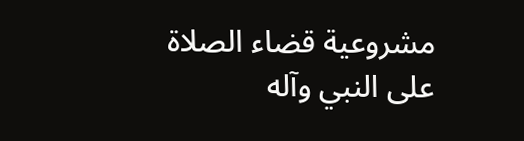مشروعية قضاء الصلاة على النبي وآله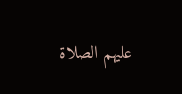عليهم الصلاة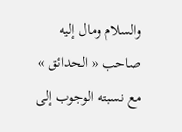والسلام ومال إليه صاحب « الحدائق » مع نسبته الوجوب إلى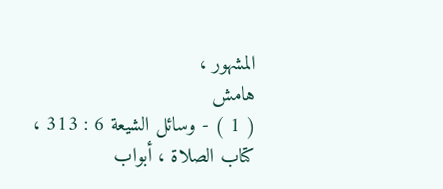المشهور ،
هامش
( 1 ) - وسائل الشيعة 6 : 313 ، كتاب الصلاة ، أبواب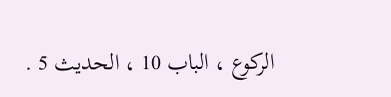الركوع ، الباب 10 ، الحديث 5 .